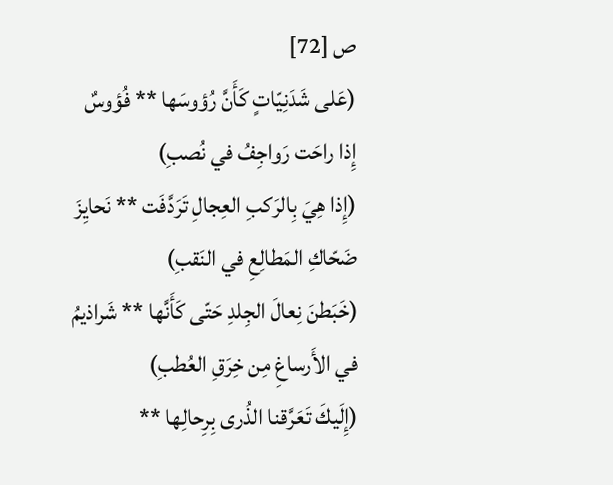ص [72]
(عَلى شَدَنِيّاتٍ كَأَنَّ رُؤوسَها ** فُؤوسٌ إِذا راحَت رَواجِفُ في نُصبِ)
(إِذا هِيَ بِالرَكبِ العِجالِ تَرَدَّفَت ** نَحايِزَ ضَحّاكِ المَطالِعِ في النَقبِ)
(خَبَطنَ نِعالَ الجِلدِ حَتّى كَأَنَّها ** شَراذيمُ في الأَرساغِ مِن خِرَقِ العُطبِ)
(إِلَيكَ تَعَرَّقنا الذُرى بِرِحالِها **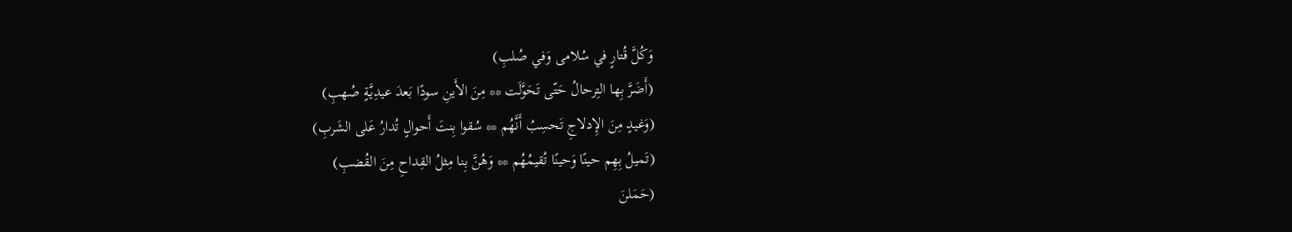وَكُلَّ قُتارٍ في سُلامى وَفي صُلبِ)
(أَضَرَّ بِها التِرحالُ حَتّى تَحَوَّلَت ** مِنَ الأَينِ سودًا بَعدَ عيدِيَّةٍ صُهبِ)
(وَغيدٍ مِنَ الإِدلاجِ تَحسِبُ أَنَّهُم ** سُقوا بِنتَ أَحوالٍ تُدارُ عَلى الشَربِ)
(تَميلُ بِهِم حينًا وَحينًا تُقيمُهُم ** وَهُنَّ بِنا مِثلُ القِداحِ مِنَ القُضبِ)
(حَمَلنَ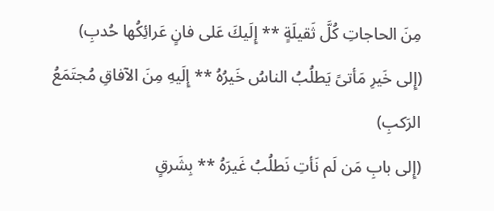مِنَ الحاجاتِ كُلَّ ثَقيلَةٍ ** إِلَيكَ عَلى فانٍ عَرائِكُها حُدبِ)
(إِلى خَيرِ مَأتىً يَطلُبُ الناسُ خَيرُهُ ** إِلَيهِ مِنَ الآفاقِ مُجتَمَعُ الرَكبِ)
(إِلى بابِ مَن لَم نَأتِ نَطلُبُ غَيرَهُ ** بِشَرقٍ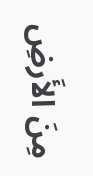مِنَ الأَرضِ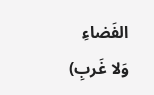الفَضاءِ وَلا غَربِ)